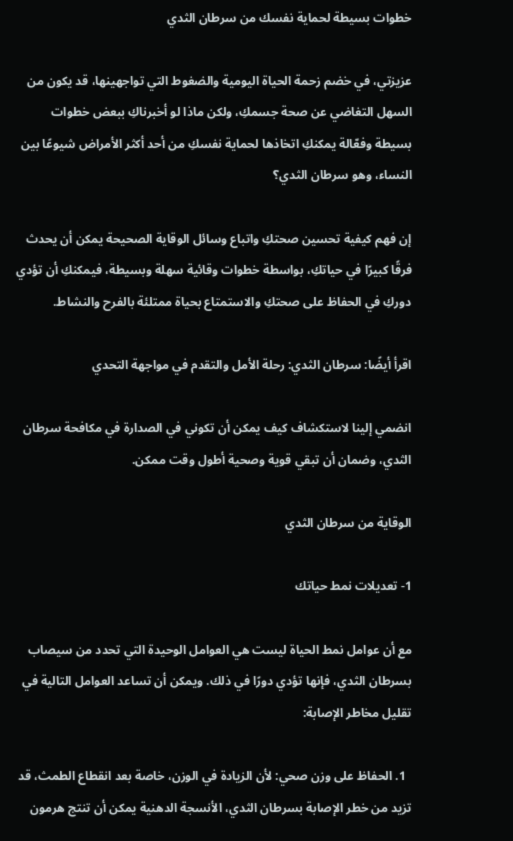خطوات بسيطة لحماية نفسك من سرطان الثدي

عزيزتي، في خضم زحمة الحياة اليومية والضغوط التي تواجهينها، قد يكون من السهل التغاضي عن صحة جسمكِ، ولكن ماذا لو أخبرناكِ ببعض خطوات بسيطة وفعّالة يمكنكِ اتخاذها لحماية نفسكِ من أحد أكثر الأمراض شيوعًا بين النساء، وهو سرطان الثدي؟

إن فهم كيفية تحسين صحتكِ واتباع وسائل الوقاية الصحيحة يمكن أن يحدث فرقًا كبيرًا في حياتكِ، بواسطة خطوات وقائية سهلة وبسيطة، فيمكنكِ أن تؤدي دوركِ في الحفاظ على صحتكِ والاستمتاع بحياة ممتلئة بالفرح والنشاط.

اقرأ أيضًا: سرطان الثدي: رحلة الأمل والتقدم في مواجهة التحدي

انضمي إلينا لاستكشاف كيف يمكن أن تكوني في الصدارة في مكافحة سرطان الثدي، وضمان أن تبقي قوية وصحية أطول وقت ممكن.

الوقاية من سرطان الثدي

1- تعديلات نمط حياتك

مع أن عوامل نمط الحياة ليست هي العوامل الوحيدة التي تحدد من سيصاب بسرطان الثدي، فإنها تؤدي دورًا في ذلك. ويمكن أن تساعد العوامل التالية في تقليل مخاطر الإصابة:

  1. الحفاظ على وزن صحي: لأن الزيادة في الوزن، خاصة بعد انقطاع الطمث، قد تزيد من خطر الإصابة بسرطان الثدي، الأنسجة الدهنية يمكن أن تنتج هرمون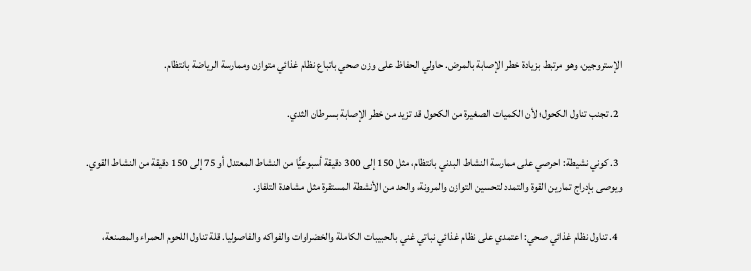الإستروجين، وهو مرتبط بزيادة خطر الإصابة بالمرض. حاولي الحفاظ على وزن صحي باتباع نظام غذائي متوازن وممارسة الرياضة بانتظام.

  2. تجنب تناول الكحول؛ لأن الكميات الصغيرة من الكحول قد تزيد من خطر الإصابة بسرطان الثدي.

  3. كوني نشيطة: احرصي على ممارسة النشاط البدني بانتظام، مثل 150 إلى 300 دقيقة أسبوعيًّا من النشاط المعتدل أو 75 إلى 150 دقيقة من النشاط القوي. ويوصى بإدراج تمارين القوة والتمدد لتحسين التوازن والمرونة، والحد من الأنشطة المستقرة مثل مشاهدة التلفاز.

  4. تناول نظام غذائي صحي: اعتمدي على نظام غذائي نباتي غني بالحبيبات الكاملة والخضراوات والفواكه والفاصوليا. قلة تناول اللحوم الحمراء والمصنعة،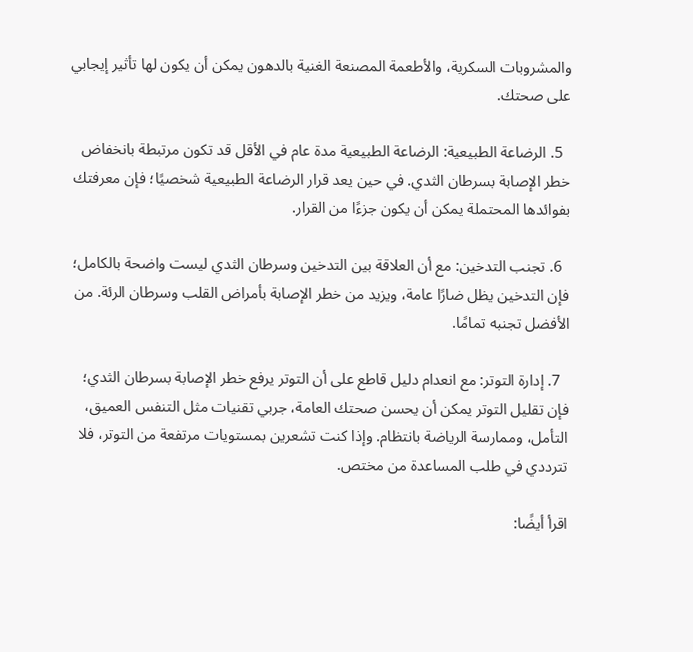والمشروبات السكرية، والأطعمة المصنعة الغنية بالدهون يمكن أن يكون لها تأثير إيجابي على صحتك.

  5. الرضاعة الطبيعية: الرضاعة الطبيعية مدة عام في الأقل قد تكون مرتبطة بانخفاض خطر الإصابة بسرطان الثدي. في حين يعد قرار الرضاعة الطبيعية شخصيًا؛ فإن معرفتك بفوائدها المحتملة يمكن أن يكون جزءًا من القرار.

  6. تجنب التدخين: مع أن العلاقة بين التدخين وسرطان الثدي ليست واضحة بالكامل؛ فإن التدخين يظل ضارًا عامة، ويزيد من خطر الإصابة بأمراض القلب وسرطان الرئة. من الأفضل تجنبه تمامًا.

  7. إدارة التوتر: مع انعدام دليل قاطع على أن التوتر يرفع خطر الإصابة بسرطان الثدي؛ فإن تقليل التوتر يمكن أن يحسن صحتك العامة، جربي تقنيات مثل التنفس العميق، التأمل، وممارسة الرياضة بانتظام. وإذا كنت تشعرين بمستويات مرتفعة من التوتر، فلا تترددي في طلب المساعدة من مختص.

اقرأ أيضًا: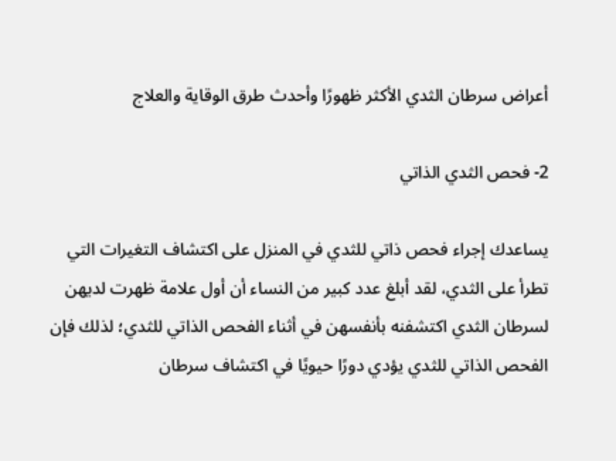أعراض سرطان الثدي الأكثر ظهورًا وأحدث طرق الوقاية والعلاج

2- فحص الثدي الذاتي

يساعدك إجراء فحص ذاتي للثدي في المنزل على اكتشاف التغيرات التي تطرأ على الثدي، لقد أبلغ عدد كبير من النساء أن أول علامة ظهرت لديهن لسرطان الثدي اكتشفنه بأنفسهن في أثناء الفحص الذاتي للثدي؛ لذلك فإن الفحص الذاتي للثدي يؤدي دورًا حيويًا في اكتشاف سرطان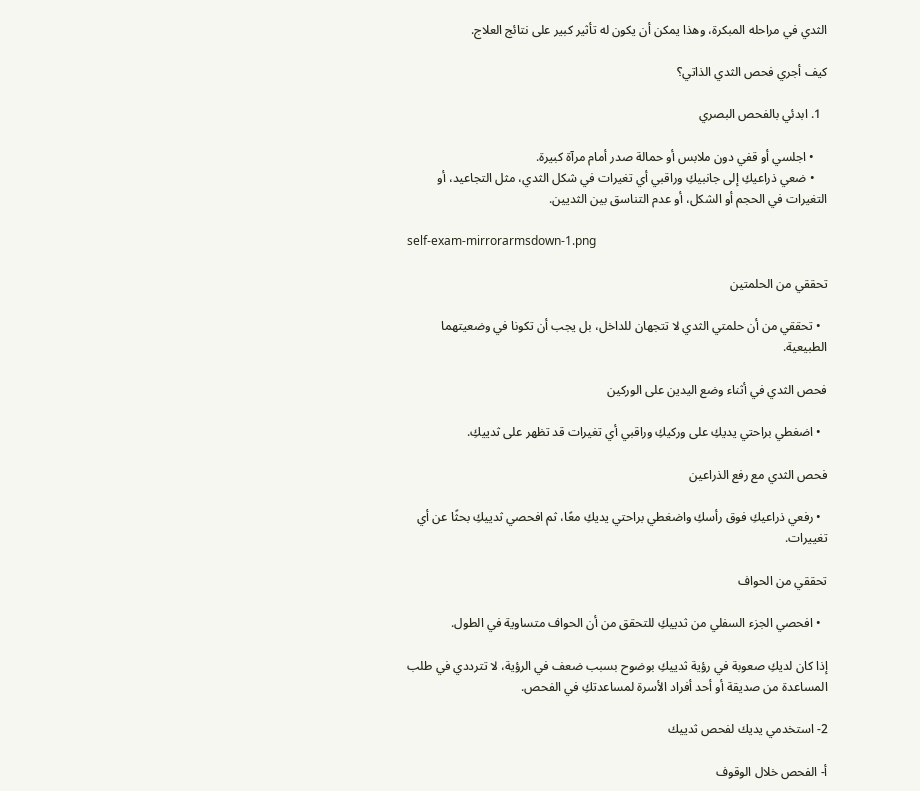الثدي في مراحله المبكرة، وهذا يمكن أن يكون له تأثير كبير على نتائج العلاج.

كيف أجري فحص الثدي الذاتي؟

  1. ابدئي بالفحص البصري

    • اجلسي أو قفي دون ملابس أو حمالة صدر أمام مرآة كبيرة.
    • ضعي ذراعيكِ إلى جانبيكِ وراقبي أي تغيرات في شكل الثدي، مثل التجاعيد، أو التغيرات في الحجم أو الشكل، أو عدم التناسق بين الثديين.

self-exam-mirrorarmsdown-1.png

تحققي من الحلمتين

  • تحققي من أن حلمتي الثدي لا تتجهان للداخل، بل يجب أن تكونا في وضعيتهما الطبيعية.

فحص الثدي في أثناء وضع اليدين على الوركين

  • اضغطي براحتي يديكِ على وركيكِ وراقبي أي تغيرات قد تظهر على ثدييكِ.

فحص الثدي مع رفع الذراعين

  • رفعي ذراعيكِ فوق رأسكِ واضغطي براحتي يديكِ معًا، ثم افحصي ثدييكِ بحثًا عن أي تغييرات.

تحققي من الحواف

  • افحصي الجزء السفلي من ثدييكِ للتحقق من أن الحواف متساوية في الطول.

إذا كان لديكِ صعوبة في رؤية ثدييكِ بوضوح بسبب ضعف في الرؤية، لا تترددي في طلب المساعدة من صديقة أو أحد أفراد الأسرة لمساعدتكِ في الفحص.

2- استخدمي يديك لفحص ثدييك

أ- الفحص خلال الوقوف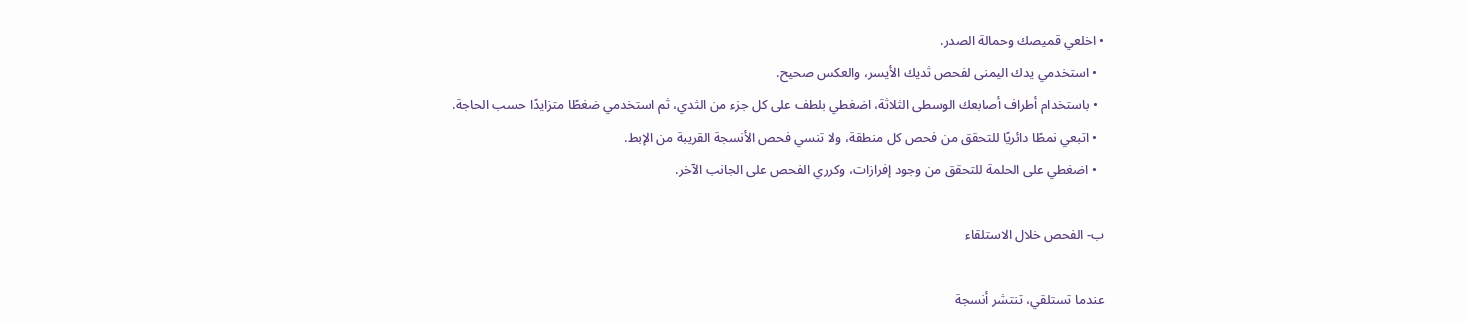• اخلعي قميصك وحمالة الصدر.
  • استخدمي يدك اليمنى لفحص ثديك الأيسر، والعكس صحيح.
  • باستخدام أطراف أصابعك الوسطى الثلاثة، اضغطي بلطف على كل جزء من الثدي، ثم استخدمي ضغطًا متزايدًا حسب الحاجة.
  • اتبعي نمطًا دائريًا للتحقق من فحص كل منطقة، ولا تنسي فحص الأنسجة القريبة من الإبط.
  • اضغطي على الحلمة للتحقق من وجود إفرازات، وكرري الفحص على الجانب الآخر.

ب- الفحص خلال الاستلقاء

عندما تستلقي، تنتشر أنسجة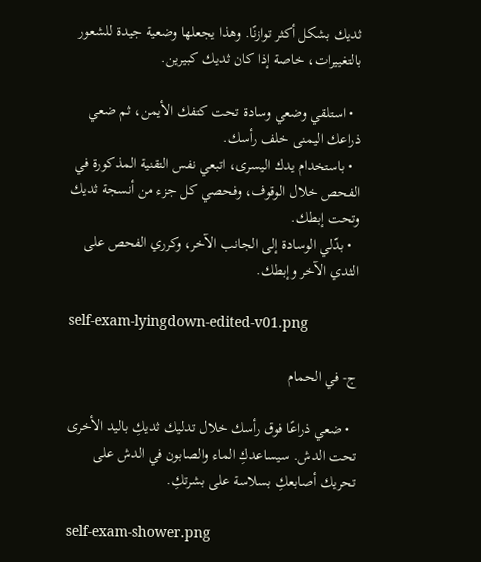ثديك بشكل أكثر توازنًا. وهذا يجعلها وضعية جيدة للشعور بالتغييرات، خاصة إذا كان ثديك كبيرين.

  • استلقي وضعي وسادة تحت كتفك الأيمن، ثم ضعي ذراعك اليمنى خلف رأسك.
  • باستخدام يدك اليسرى، اتبعي نفس التقنية المذكورة في الفحص خلال الوقوف، وفحصي كل جزء من أنسجة ثديك وتحت إبطك.
  • بدّلي الوسادة إلى الجانب الآخر، وكرري الفحص على الثدي الآخر وإبطك.

self-exam-lyingdown-edited-v01.png

ج- في الحمام

  • ضعي ذراعًا فوق رأسك خلال تدليك ثديكِ باليد الأخرى تحت الدش. سيساعدكِ الماء والصابون في الدش على تحريك أصابعكِ بسلاسة على بشرتكِ.

self-exam-shower.png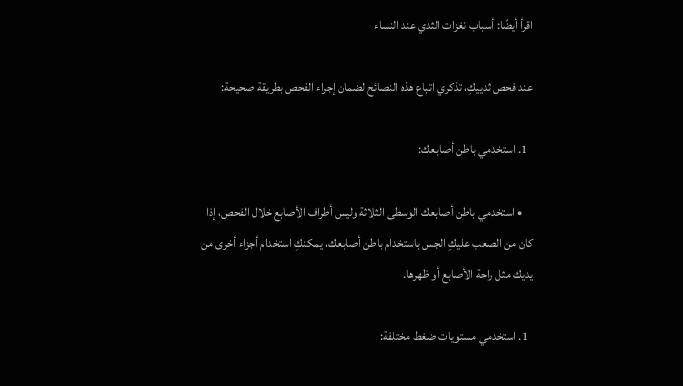اقرأ أيضًا: أسباب نغزات الثدي عند النساء

عند فحص ثدييكِ، تذكري اتباع هذه النصائح لضمان إجراء الفحص بطريقة صحيحة:

  1. استخدمي باطن أصابعك:

    • استخدمي باطن أصابعك الوسطى الثلاثة وليس أطراف الأصابع خلال الفحص، إذا كان من الصعب عليكِ الجس باستخدام باطن أصابعك، يمكنكِ استخدام أجزاء أخرى من يديك مثل راحة الأصابع أو ظهرها.

  1. استخدمي مستويات ضغط مختلفة: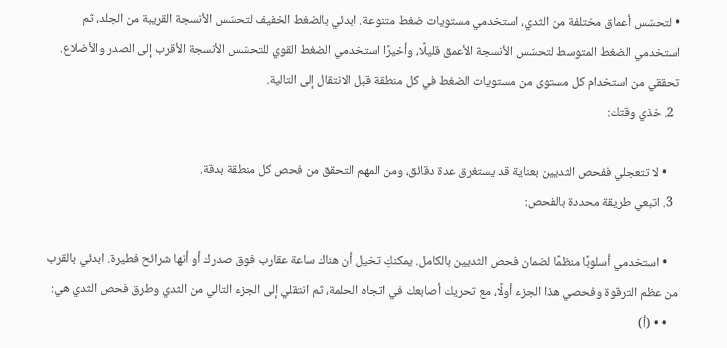• لتحسّس أعماق مختلفة من الثدي، استخدمي مستويات ضغط متنوعة. ابدئي بالضغط الخفيف لتحسّس الأنسجة القريبة من الجلد، ثم استخدمي الضغط المتوسط لتحسّس الأنسجة الأعمق قليلًا، وأخيرًا استخدمي الضغط القوي للتحسّس الأنسجة الأقرب إلى الصدر والأضلاع. تحققي من استخدام كل مستوى من مستويات الضغط في كل منطقة قبل الانتقال إلى التالية.
  2. خذي وقتك:

    • لا تتعجلي ففحص الثديين بعناية قد يستغرق عدة دقائق، ومن المهم التحقق من فحص كل منطقة بدقة.
  3. اتبعي طريقة محددة بالفحص:

    • استخدمي أسلوبًا منظمًا لضمان فحص الثديين بالكامل. يمكنكِ تخيل أن هناك ساعة عقارب فوق صدرك أو أنها شرائح فطيرة. ابدئي بالقرب من عظم الترقوة وفحصي هذا الجزء أولًا، مع تحريك أصابعك في اتجاه الحلمة، ثم انتقلي إلى الجزء التالي من الثدي وطرق فحص الثدي هي:
    • • (أ)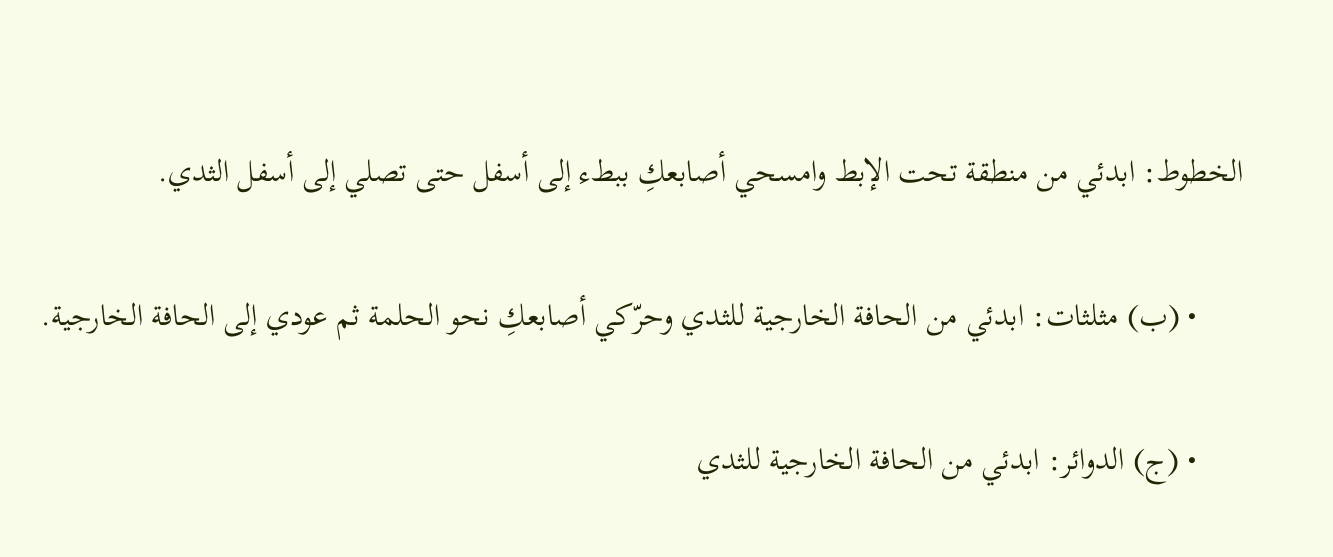الخطوط: ابدئي من منطقة تحت الإبط وامسحي أصابعكِ ببطء إلى أسفل حتى تصلي إلى أسفل الثدي.

      • (ب) مثلثات: ابدئي من الحافة الخارجية للثدي وحرّكي أصابعكِ نحو الحلمة ثم عودي إلى الحافة الخارجية.

      • (ج) الدوائر: ابدئي من الحافة الخارجية للثدي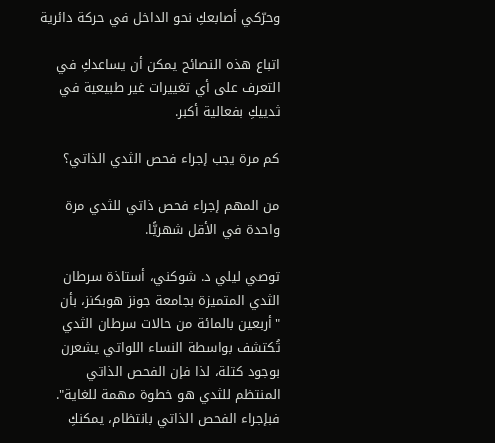وحرّكي أصابعكِ نحو الداخل في حركة دائرية

اتباع هذه النصائح يمكن أن يساعدكِ في التعرف على أي تغييرات غير طبيعية في ثدييكِ بفعالية أكبر.

كم مرة يجب إجراء فحص الثدي الذاتي؟

من المهم إجراء فحص ذاتي للثدي مرة واحدة في الأقل شهريًّا.

توصي ليلي د. شوكني، أستاذة سرطان الثدي المتميزة بجامعة جونز هوبكنز، بأن "أربعين بالمائة من حالات سرطان الثدي تُكتشف بواسطة النساء اللواتي يشعرن بوجود كتلة، لذا فإن الفحص الذاتي المنتظم للثدي هو خطوة مهمة للغاية". فبإجراء الفحص الذاتي بانتظام، يمكنكِ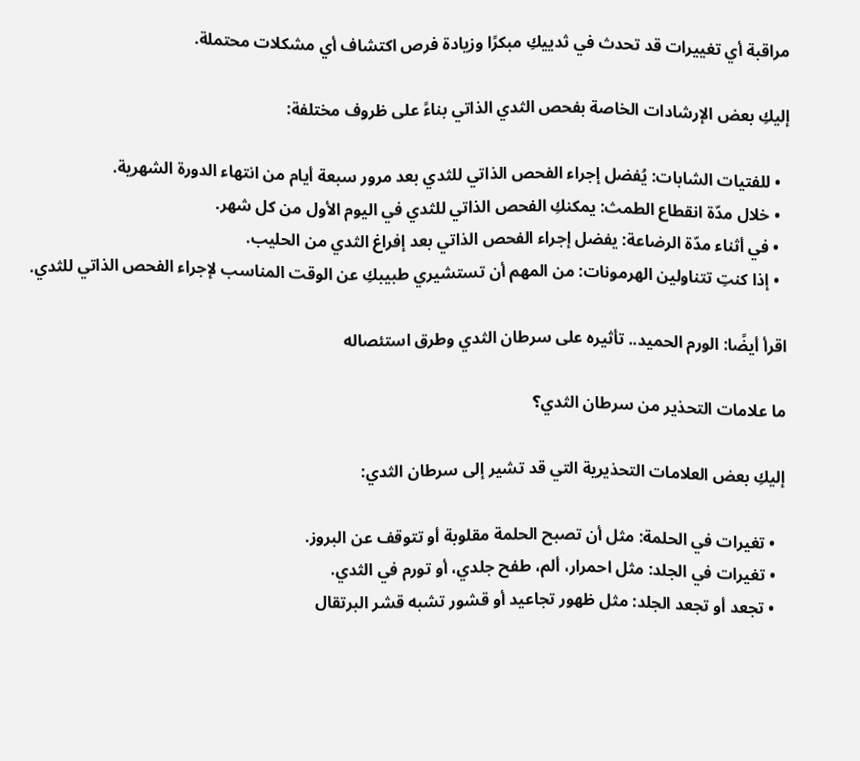مراقبة أي تغييرات قد تحدث في ثدييكِ مبكرًا وزيادة فرص اكتشاف أي مشكلات محتملة.

إليكِ بعض الإرشادات الخاصة بفحص الثدي الذاتي بناءً على ظروف مختلفة:

  • للفتيات الشابات: يُفضل إجراء الفحص الذاتي للثدي بعد مرور سبعة أيام من انتهاء الدورة الشهرية.
  • خلال مدّة انقطاع الطمث: يمكنكِ الفحص الذاتي للثدي في اليوم الأول من كل شهر.
  • في أثناء مدّة الرضاعة: يفضل إجراء الفحص الذاتي بعد إفراغ الثدي من الحليب.
  • إذا كنتِ تتناولين الهرمونات: من المهم أن تستشيري طبيبكِ عن الوقت المناسب لإجراء الفحص الذاتي للثدي.

اقرأ أيضًا: الورم الحميد.. تأثيره على سرطان الثدي وطرق استئصاله

ما علامات التحذير من سرطان الثدي؟

إليكِ بعض العلامات التحذيرية التي قد تشير إلى سرطان الثدي:

  • تغيرات في الحلمة: مثل أن تصبح الحلمة مقلوبة أو تتوقف عن البروز.
  • تغيرات في الجلد: مثل احمرار، ألم، طفح جلدي، أو تورم في الثدي.
  • تجعد أو تجعد الجلد: مثل ظهور تجاعيد أو قشور تشبه قشر البرتقال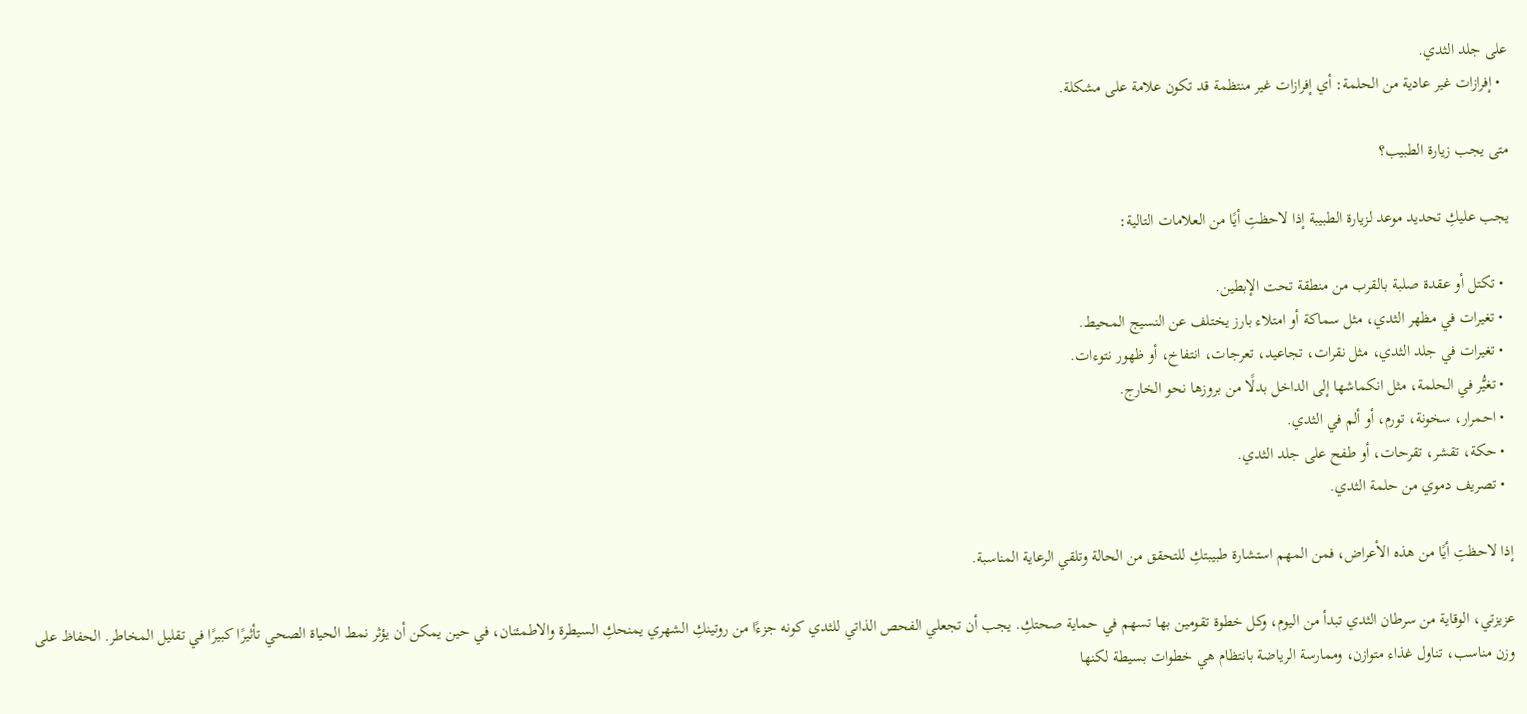على جلد الثدي.
  • إفرازات غير عادية من الحلمة: أي إفرازات غير منتظمة قد تكون علامة على مشكلة.

متى يجب زيارة الطبيب؟

يجب عليكِ تحديد موعد لزيارة الطبيبة إذا لاحظتِ أيًا من العلامات التالية:

  • تكتل أو عقدة صلبة بالقرب من منطقة تحت الإبطين.
  • تغيرات في مظهر الثدي، مثل سماكة أو امتلاء بارز يختلف عن النسيج المحيط.
  • تغيرات في جلد الثدي، مثل نقرات، تجاعيد، تعرجات، انتفاخ، أو ظهور نتوءات.
  • تغيُّر في الحلمة، مثل انكماشها إلى الداخل بدلًا من بروزها نحو الخارج.
  • احمرار، سخونة، تورم، أو ألم في الثدي.
  • حكة، تقشر، تقرحات، أو طفح على جلد الثدي.
  • تصريف دموي من حلمة الثدي.

إذا لاحظتِ أيًا من هذه الأعراض، فمن المهم استشارة طبيبتكِ للتحقق من الحالة وتلقي الرعاية المناسبة.

عزيزتي، الوقاية من سرطان الثدي تبدأ من اليوم، وكل خطوة تقومين بها تسهم في حماية صحتكِ. يجب أن تجعلي الفحص الذاتي للثدي كونه جزءًا من روتينكِ الشهري يمنحكِ السيطرة والاطمئنان، في حين يمكن أن يؤثر نمط الحياة الصحي تأثيرًا كبيرًا في تقليل المخاطر. الحفاظ على وزن مناسب، تناول غذاء متوازن، وممارسة الرياضة بانتظام هي خطوات بسيطة لكنها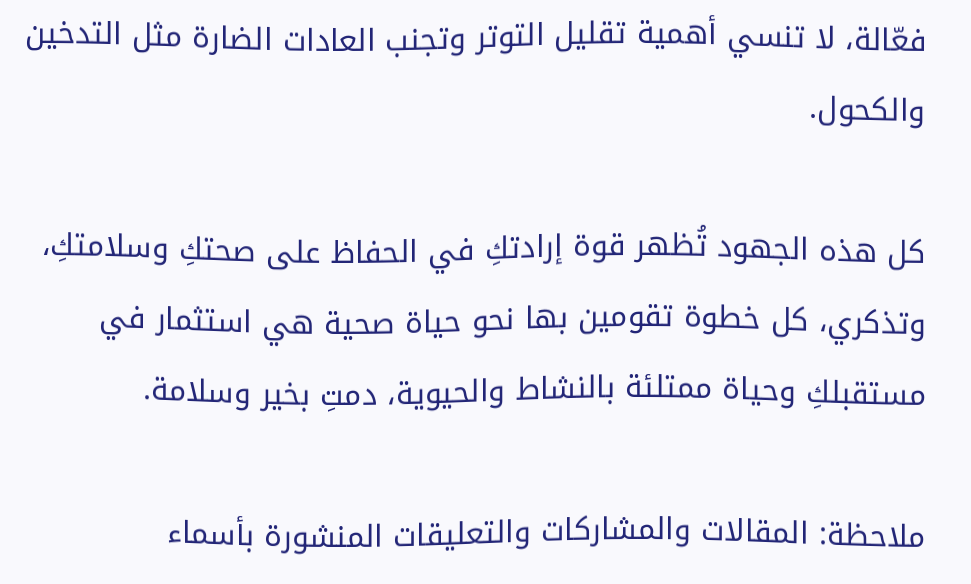فعّالة، لا تنسي أهمية تقليل التوتر وتجنب العادات الضارة مثل التدخين والكحول.

كل هذه الجهود تُظهر قوة إرادتكِ في الحفاظ على صحتكِ وسلامتكِ، وتذكري، كل خطوة تقومين بها نحو حياة صحية هي استثمار في مستقبلكِ وحياة ممتلئة بالنشاط والحيوية، دمتِ بخير وسلامة.

ملاحظة: المقالات والمشاركات والتعليقات المنشورة بأسماء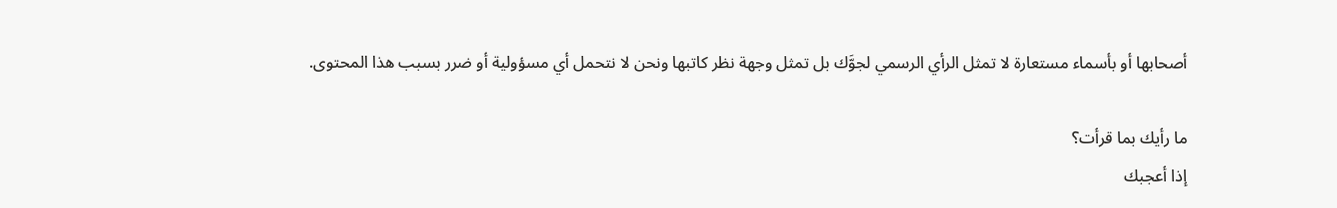أصحابها أو بأسماء مستعارة لا تمثل الرأي الرسمي لجوَّك بل تمثل وجهة نظر كاتبها ونحن لا نتحمل أي مسؤولية أو ضرر بسبب هذا المحتوى.

ما رأيك بما قرأت؟
إذا أعجبك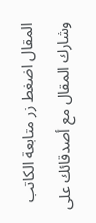المقال اضغط زر متابعة الكاتب وشارك المقال مع أصدقائك على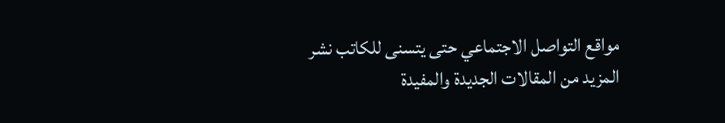مواقع التواصل الاجتماعي حتى يتسنى للكاتب نشر المزيد من المقالات الجديدة والمفيدة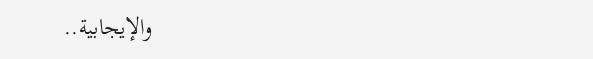والإيجابية..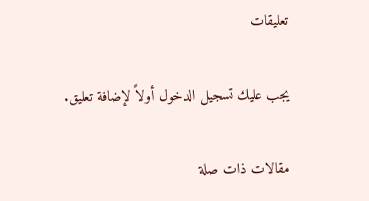تعليقات

يجب عليك تسجيل الدخول أولاً لإضافة تعليق.

مقالات ذات صلة